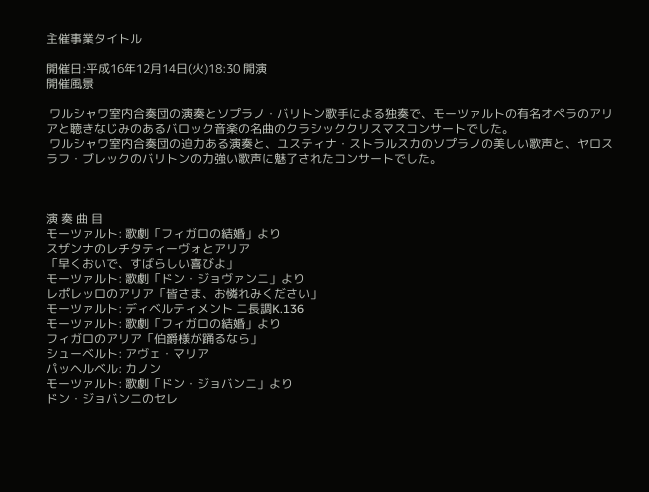主催事業タイトル

開催日:平成16年12月14日(火)18:30 開演
開催風景

 ワルシャワ室内合奏団の演奏とソプラノ・バリトン歌手による独奏で、モーツァルトの有名オペラのアリアと聴きなじみのあるバロック音楽の名曲のクラシッククリスマスコンサートでした。
 ワルシャワ室内合奏団の迫力ある演奏と、ユスティナ・ストラルスカのソプラノの美しい歌声と、ヤロスラフ・ブレックのバリトンの力強い歌声に魅了されたコンサートでした。



演 奏 曲 目
モーツァルト: 歌劇「フィガロの結婚」より
スザンナのレチタティーヴォとアリア
「早くおいで、すばらしい喜びよ」
モーツァルト: 歌劇「ドン・ジョヴァンニ」より
レポレッロのアリア「皆さま、お憐れみください」
モーツァルト: ディベルティメント ニ長調K.136
モーツァルト: 歌劇「フィガロの結婚」より
フィガロのアリア「伯爵様が踊るなら」
シューベルト: アヴェ・マリア
パッヘルベル: カノン
モーツァルト: 歌劇「ドン・ジョバンニ」より
ドン・ジョバンニのセレ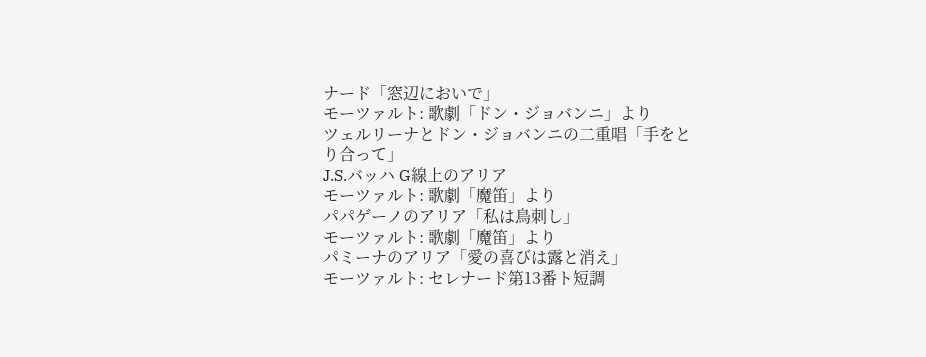ナード「窓辺においで」
モーツァルト: 歌劇「ドン・ジョバンニ」より
ツェルリーナとドン・ジョバンニの二重唱「手をとり合って」
J.S.バッハ G線上のアリア
モーツァルト: 歌劇「魔笛」より
パパゲーノのアリア「私は鳥刺し」
モーツァルト: 歌劇「魔笛」より
パミーナのアリア「愛の喜びは露と消え」
モーツァルト: セレナード第13番ト短調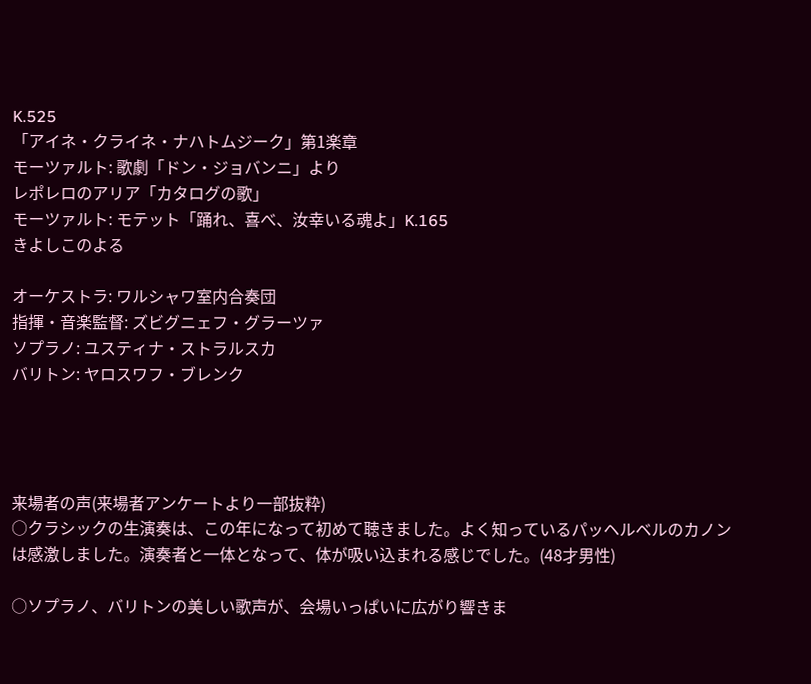K.525
「アイネ・クライネ・ナハトムジーク」第1楽章
モーツァルト: 歌劇「ドン・ジョバンニ」より
レポレロのアリア「カタログの歌」
モーツァルト: モテット「踊れ、喜べ、汝幸いる魂よ」K.165
きよしこのよる

オーケストラ: ワルシャワ室内合奏団
指揮・音楽監督: ズビグニェフ・グラーツァ
ソプラノ: ユスティナ・ストラルスカ
バリトン: ヤロスワフ・ブレンク




来場者の声(来場者アンケートより一部抜粋)
○クラシックの生演奏は、この年になって初めて聴きました。よく知っているパッヘルベルのカノンは感激しました。演奏者と一体となって、体が吸い込まれる感じでした。(48才男性)

○ソプラノ、バリトンの美しい歌声が、会場いっぱいに広がり響きま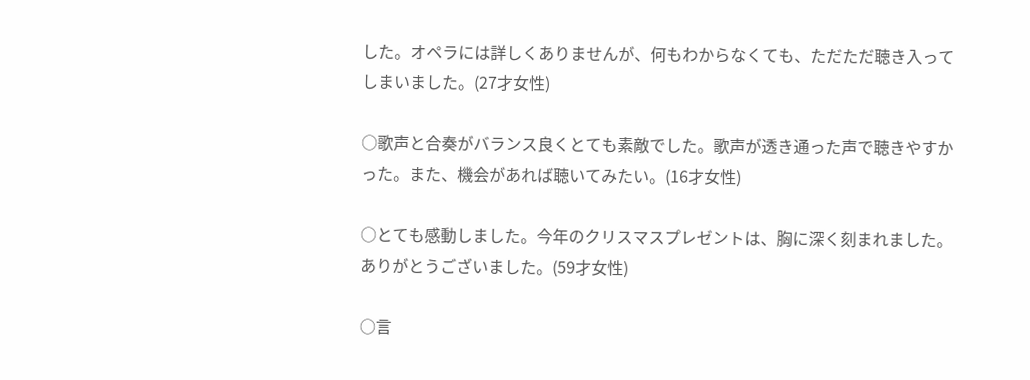した。オペラには詳しくありませんが、何もわからなくても、ただただ聴き入ってしまいました。(27才女性)

○歌声と合奏がバランス良くとても素敵でした。歌声が透き通った声で聴きやすかった。また、機会があれば聴いてみたい。(16才女性)

○とても感動しました。今年のクリスマスプレゼントは、胸に深く刻まれました。ありがとうございました。(59才女性)

○言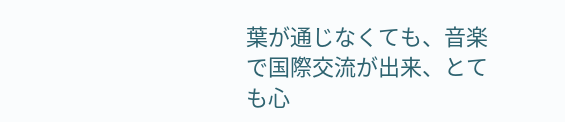葉が通じなくても、音楽で国際交流が出来、とても心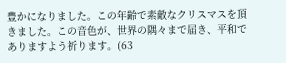豊かになりました。この年齢で素敵なクリスマスを頂きました。この音色が、世界の隅々まで届き、平和でありますよう祈ります。(63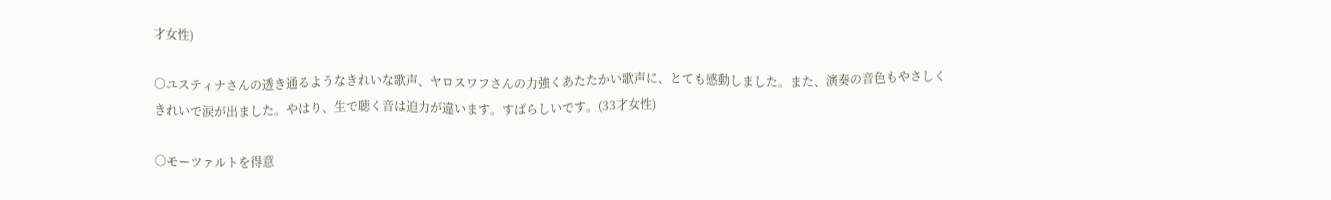才女性)

○ユスティナさんの透き通るようなきれいな歌声、ヤロスワフさんの力強くあたたかい歌声に、とても感動しました。また、演奏の音色もやさしくきれいで涙が出ました。やはり、生で聴く音は迫力が違います。すばらしいです。(33才女性)

○モーツァルトを得意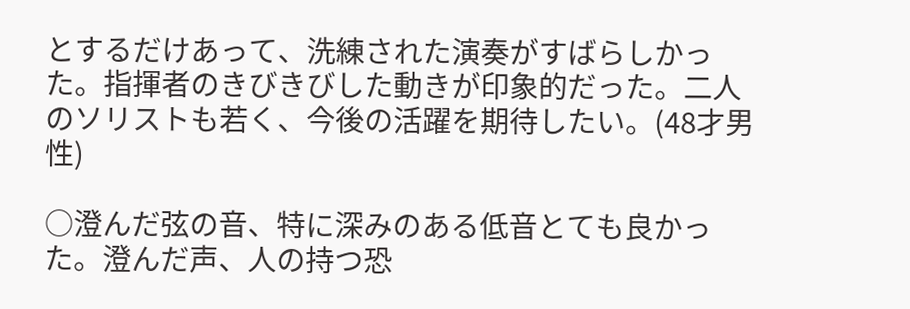とするだけあって、洗練された演奏がすばらしかった。指揮者のきびきびした動きが印象的だった。二人のソリストも若く、今後の活躍を期待したい。(48才男性)

○澄んだ弦の音、特に深みのある低音とても良かった。澄んだ声、人の持つ恐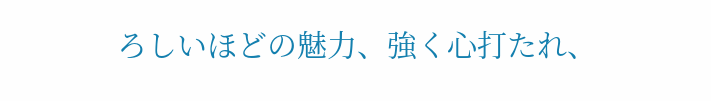ろしいほどの魅力、強く心打たれ、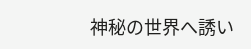神秘の世界へ誘い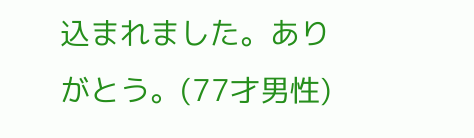込まれました。ありがとう。(77才男性)